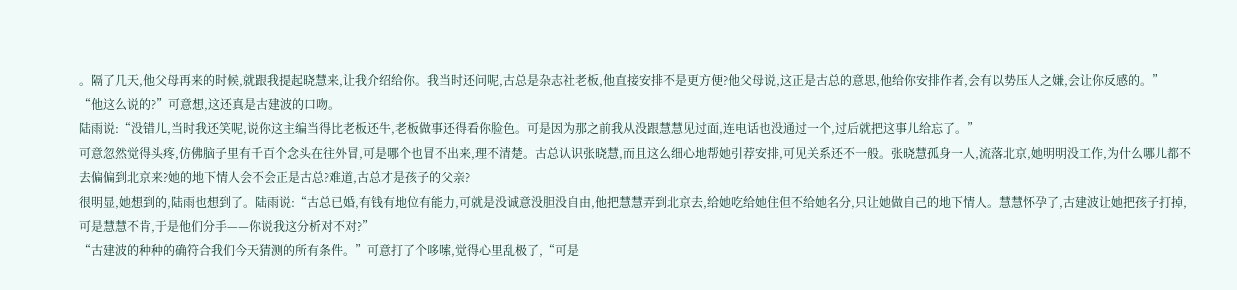。隔了几天,他父母再来的时候,就跟我提起晓慧来,让我介绍给你。我当时还问呢,古总是杂志社老板,他直接安排不是更方便?他父母说,这正是古总的意思,他给你安排作者,会有以势压人之嫌,会让你反感的。”
“他这么说的?”可意想,这还真是古建波的口吻。
陆雨说:“没错儿,当时我还笑呢,说你这主编当得比老板还牛,老板做事还得看你脸色。可是因为那之前我从没跟慧慧见过面,连电话也没通过一个,过后就把这事儿给忘了。”
可意忽然觉得头疼,仿佛脑子里有千百个念头在往外冒,可是哪个也冒不出来,理不清楚。古总认识张晓慧,而且这么细心地帮她引荐安排,可见关系还不一般。张晓慧孤身一人,流落北京,她明明没工作,为什么哪儿都不去偏偏到北京来?她的地下情人会不会正是古总?难道,古总才是孩子的父亲?
很明显,她想到的,陆雨也想到了。陆雨说:“古总已婚,有钱有地位有能力,可就是没诚意没胆没自由,他把慧慧弄到北京去,给她吃给她住但不给她名分,只让她做自己的地下情人。慧慧怀孕了,古建波让她把孩子打掉,可是慧慧不肯,于是他们分手——你说我这分析对不对?”
“古建波的种种的确符合我们今天猜测的所有条件。”可意打了个哆嗦,觉得心里乱极了,“可是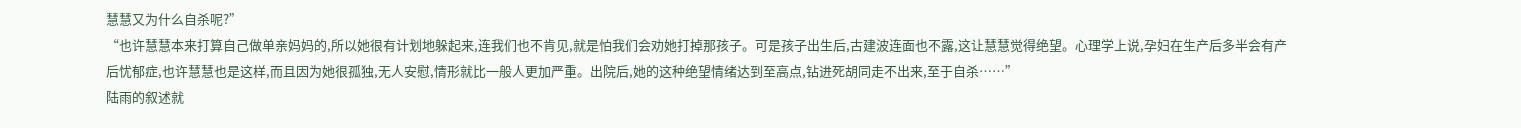慧慧又为什么自杀呢?”
“也许慧慧本来打算自己做单亲妈妈的,所以她很有计划地躲起来,连我们也不肯见,就是怕我们会劝她打掉那孩子。可是孩子出生后,古建波连面也不露,这让慧慧觉得绝望。心理学上说,孕妇在生产后多半会有产后忧郁症,也许慧慧也是这样,而且因为她很孤独,无人安慰,情形就比一般人更加严重。出院后,她的这种绝望情绪达到至高点,钻进死胡同走不出来,至于自杀……”
陆雨的叙述就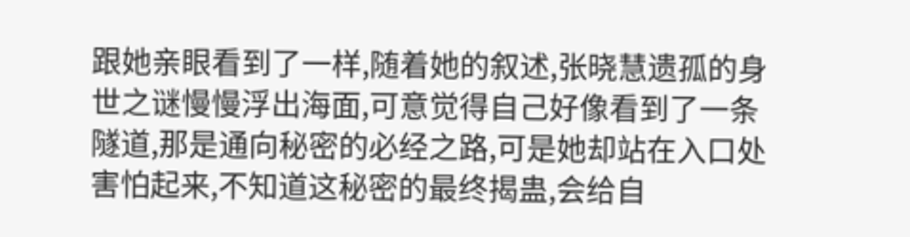跟她亲眼看到了一样,随着她的叙述,张晓慧遗孤的身世之谜慢慢浮出海面,可意觉得自己好像看到了一条隧道,那是通向秘密的必经之路,可是她却站在入口处害怕起来,不知道这秘密的最终揭蛊,会给自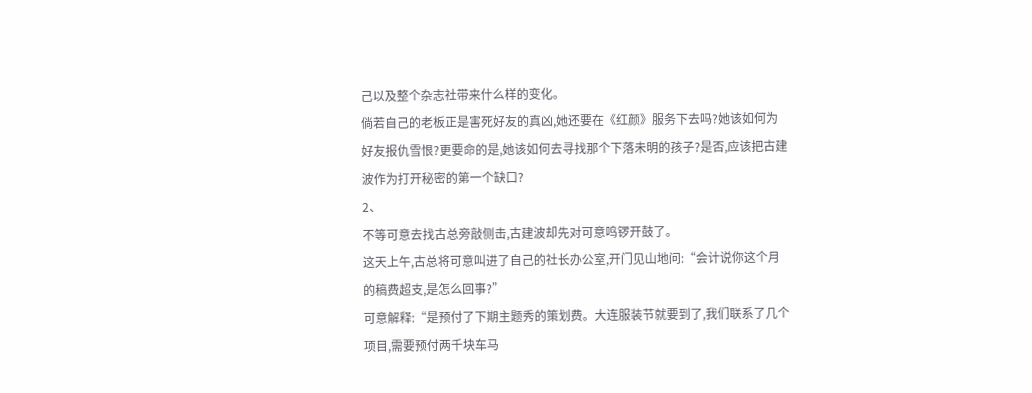己以及整个杂志社带来什么样的变化。
倘若自己的老板正是害死好友的真凶,她还要在《红颜》服务下去吗?她该如何为好友报仇雪恨?更要命的是,她该如何去寻找那个下落未明的孩子?是否,应该把古建波作为打开秘密的第一个缺口?
2、
不等可意去找古总旁敲侧击,古建波却先对可意鸣锣开鼓了。
这天上午,古总将可意叫进了自己的社长办公室,开门见山地问:“会计说你这个月的稿费超支,是怎么回事?”
可意解释:“是预付了下期主题秀的策划费。大连服装节就要到了,我们联系了几个项目,需要预付两千块车马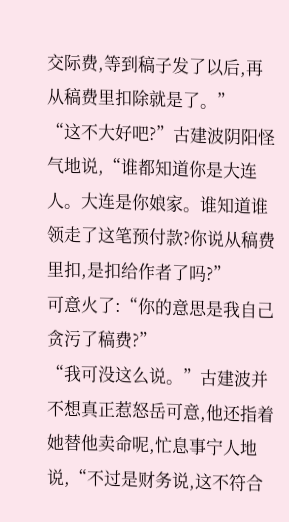交际费,等到稿子发了以后,再从稿费里扣除就是了。”
“这不大好吧?”古建波阴阳怪气地说,“谁都知道你是大连人。大连是你娘家。谁知道谁领走了这笔预付款?你说从稿费里扣,是扣给作者了吗?”
可意火了:“你的意思是我自己贪污了稿费?”
“我可没这么说。”古建波并不想真正惹怒岳可意,他还指着她替他卖命呢,忙息事宁人地说,“不过是财务说,这不符合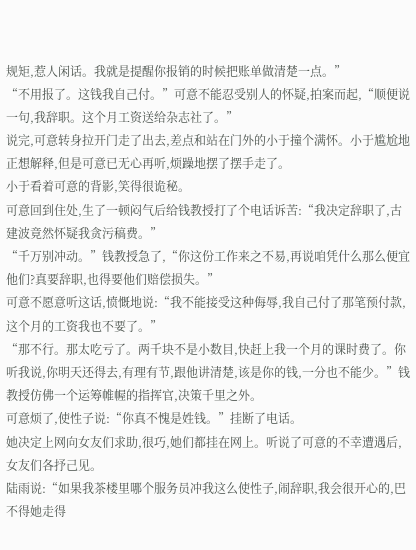规矩,惹人闲话。我就是提醒你报销的时候把账单做清楚一点。”
“不用报了。这钱我自己付。”可意不能忍受别人的怀疑,拍案而起,“顺便说一句,我辞职。这个月工资送给杂志社了。”
说完,可意转身拉开门走了出去,差点和站在门外的小于撞个满怀。小于尴尬地正想解释,但是可意已无心再听,烦躁地摆了摆手走了。
小于看着可意的背影,笑得很诡秘。
可意回到住处,生了一顿闷气后给钱教授打了个电话诉苦:“我决定辞职了,古建波竟然怀疑我贪污稿费。”
“千万别冲动。”钱教授急了,“你这份工作来之不易,再说咱凭什么那么便宜他们?真要辞职,也得要他们赔偿损失。”
可意不愿意听这话,愤慨地说:“我不能接受这种侮辱,我自己付了那笔预付款,这个月的工资我也不要了。”
“那不行。那太吃亏了。两千块不是小数目,快赶上我一个月的课时费了。你听我说,你明天还得去,有理有节,跟他讲清楚,该是你的钱,一分也不能少。”钱教授仿佛一个运筹帷幄的指挥官,决策千里之外。
可意烦了,使性子说:“你真不愧是姓钱。”挂断了电话。
她决定上网向女友们求助,很巧,她们都挂在网上。听说了可意的不幸遭遇后,女友们各抒己见。
陆雨说:“如果我茶楼里哪个服务员冲我这么使性子,闹辞职,我会很开心的,巴不得她走得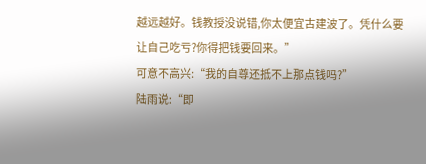越远越好。钱教授没说错,你太便宜古建波了。凭什么要让自己吃亏?你得把钱要回来。”
可意不高兴:“我的自尊还抵不上那点钱吗?”
陆雨说:“即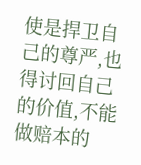使是捍卫自己的尊严,也得讨回自己的价值,不能做赔本的